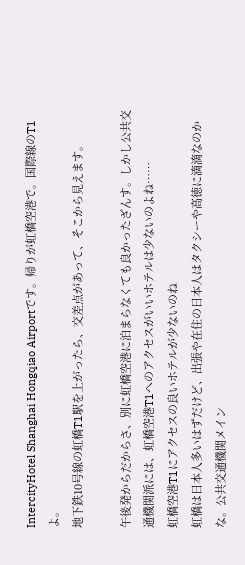IntercityHotel Shanghai Hongqiao Airportです。帰りが虹橋空港で。国際線のT1よ。
地下鉄10号線の虹橋T1駅を上がったら、交差点があって、そこから見えます。

午後発からだからさ、別に虹橋空港に泊まらなくても良かったざんす。しかし公共交通機関派には、虹橋空港T1へのアクセスがいいホテルは少ないのよね……
虹橋空港T1にアクセスの良いホテルが少ないのね
虹橋は日本人多いはずだけど、出張や在住の日本人はタクシーや高徳に滴滴なのかな。公共交通機関メイン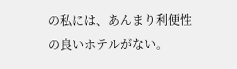の私には、あんまり利便性の良いホテルがない。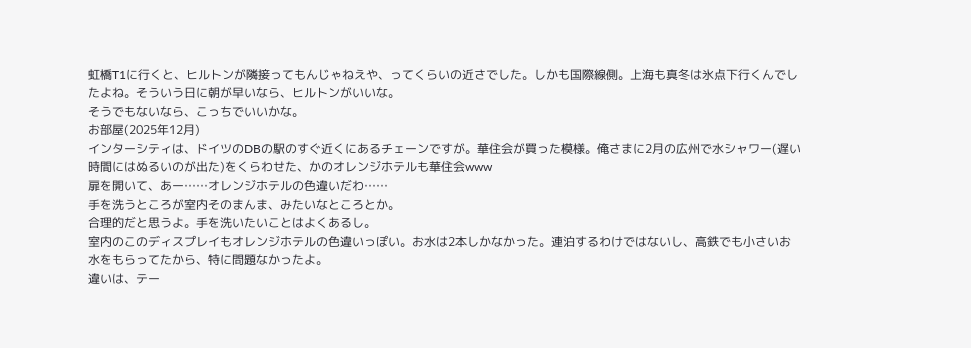虹橋T1に行くと、ヒルトンが隣接ってもんじゃねえや、ってくらいの近さでした。しかも国際線側。上海も真冬は氷点下行くんでしたよね。そういう日に朝が早いなら、ヒルトンがいいな。
そうでもないなら、こっちでいいかな。
お部屋(2025年12月)
インターシティは、ドイツのDBの駅のすぐ近くにあるチェーンですが。華住会が買った模様。俺さまに2月の広州で水シャワー(遅い時間にはぬるいのが出た)をくらわせた、かのオレンジホテルも華住会www
扉を開いて、あー……オレンジホテルの色違いだわ……
手を洗うところが室内そのまんま、みたいなところとか。
合理的だと思うよ。手を洗いたいことはよくあるし。
室内のこのディスプレイもオレンジホテルの色違いっぽい。お水は2本しかなかった。連泊するわけではないし、高鉄でも小さいお水をもらってたから、特に問題なかったよ。
違いは、テー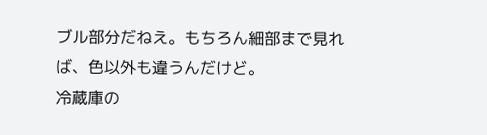ブル部分だねえ。もちろん細部まで見れば、色以外も違うんだけど。
冷蔵庫の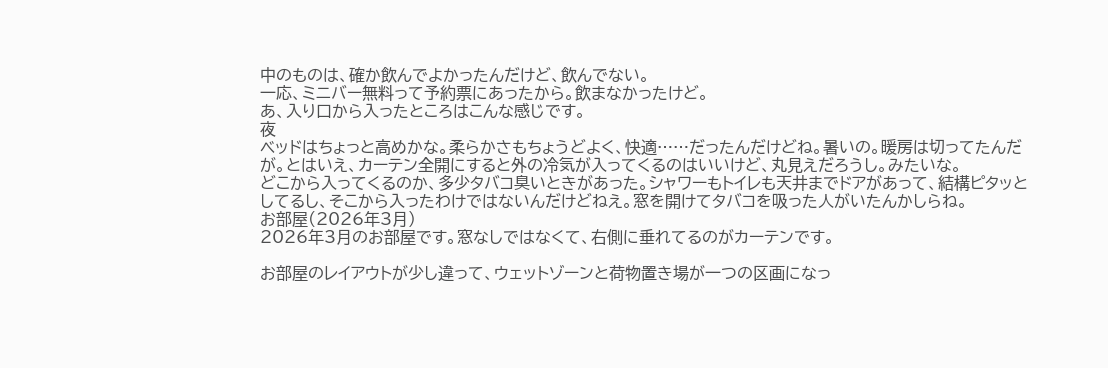中のものは、確か飲んでよかったんだけど、飲んでない。
一応、ミニバー無料って予約票にあったから。飲まなかったけど。
あ、入り口から入ったところはこんな感じです。
夜
ベッドはちょっと高めかな。柔らかさもちょうどよく、快適……だったんだけどね。暑いの。暖房は切ってたんだが。とはいえ、カーテン全開にすると外の冷気が入ってくるのはいいけど、丸見えだろうし。みたいな。
どこから入ってくるのか、多少タバコ臭いときがあった。シャワーもトイレも天井までドアがあって、結構ピタッとしてるし、そこから入ったわけではないんだけどねえ。窓を開けてタバコを吸った人がいたんかしらね。
お部屋(2026年3月)
2026年3月のお部屋です。窓なしではなくて、右側に垂れてるのがカーテンです。

お部屋のレイアウトが少し違って、ウェットゾーンと荷物置き場が一つの区画になっ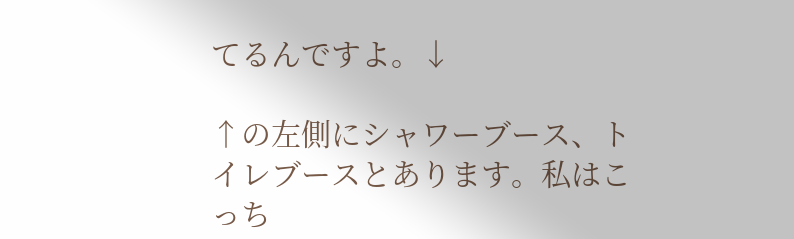てるんですよ。↓

↑の左側にシャワーブース、トイレブースとあります。私はこっち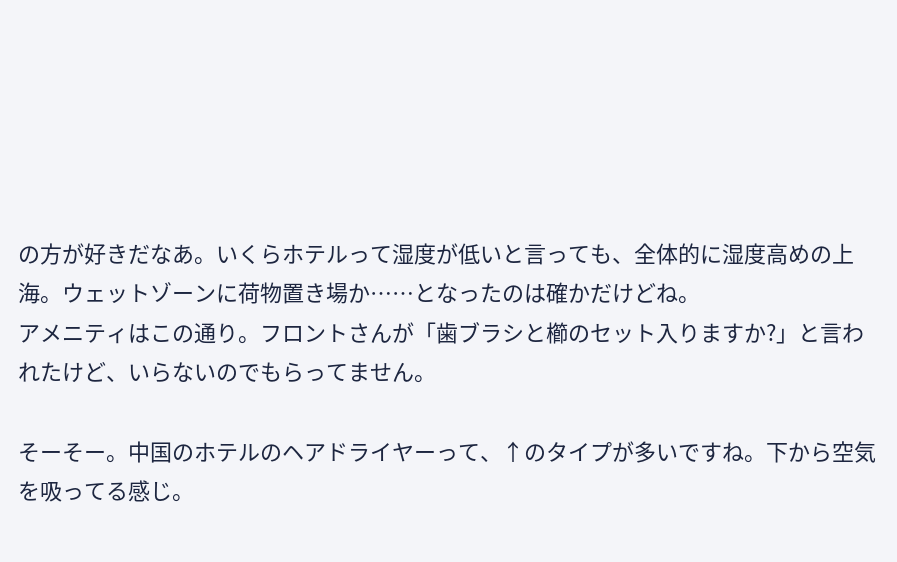の方が好きだなあ。いくらホテルって湿度が低いと言っても、全体的に湿度高めの上海。ウェットゾーンに荷物置き場か……となったのは確かだけどね。
アメニティはこの通り。フロントさんが「歯ブラシと櫛のセット入りますか?」と言われたけど、いらないのでもらってません。

そーそー。中国のホテルのヘアドライヤーって、↑のタイプが多いですね。下から空気を吸ってる感じ。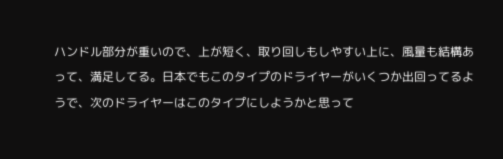ハンドル部分が重いので、上が短く、取り回しもしやすい上に、風量も結構あって、満足してる。日本でもこのタイプのドライヤーがいくつか出回ってるようで、次のドライヤーはこのタイプにしようかと思って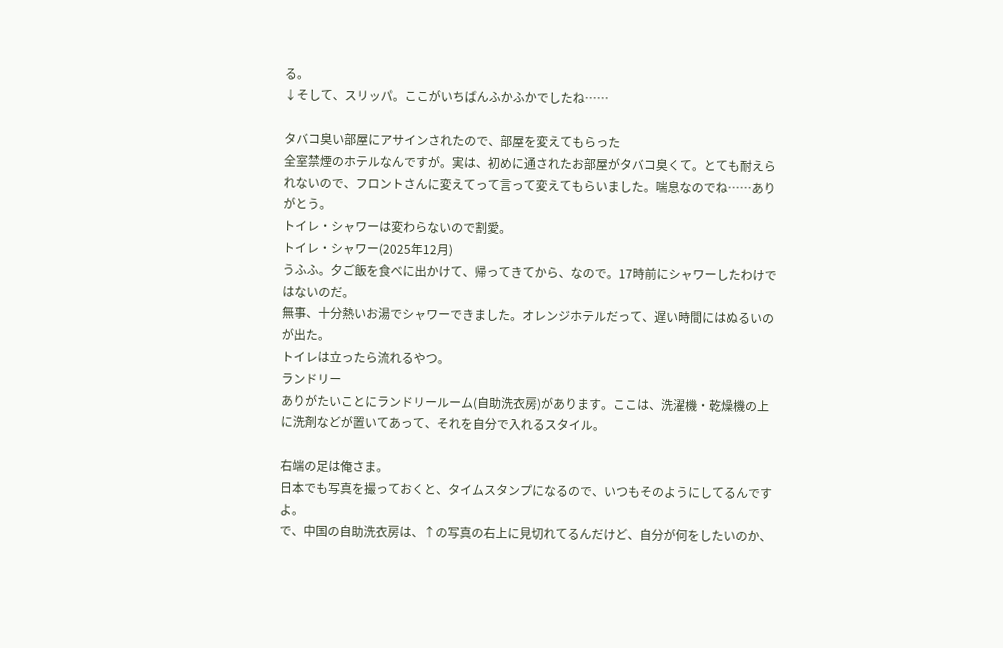る。
↓そして、スリッパ。ここがいちばんふかふかでしたね……

タバコ臭い部屋にアサインされたので、部屋を変えてもらった
全室禁煙のホテルなんですが。実は、初めに通されたお部屋がタバコ臭くて。とても耐えられないので、フロントさんに変えてって言って変えてもらいました。喘息なのでね……ありがとう。
トイレ・シャワーは変わらないので割愛。
トイレ・シャワー(2025年12月)
うふふ。夕ご飯を食べに出かけて、帰ってきてから、なので。17時前にシャワーしたわけではないのだ。
無事、十分熱いお湯でシャワーできました。オレンジホテルだって、遅い時間にはぬるいのが出た。
トイレは立ったら流れるやつ。
ランドリー
ありがたいことにランドリールーム(自助洗衣房)があります。ここは、洗濯機・乾燥機の上に洗剤などが置いてあって、それを自分で入れるスタイル。

右端の足は俺さま。
日本でも写真を撮っておくと、タイムスタンプになるので、いつもそのようにしてるんですよ。
で、中国の自助洗衣房は、↑の写真の右上に見切れてるんだけど、自分が何をしたいのか、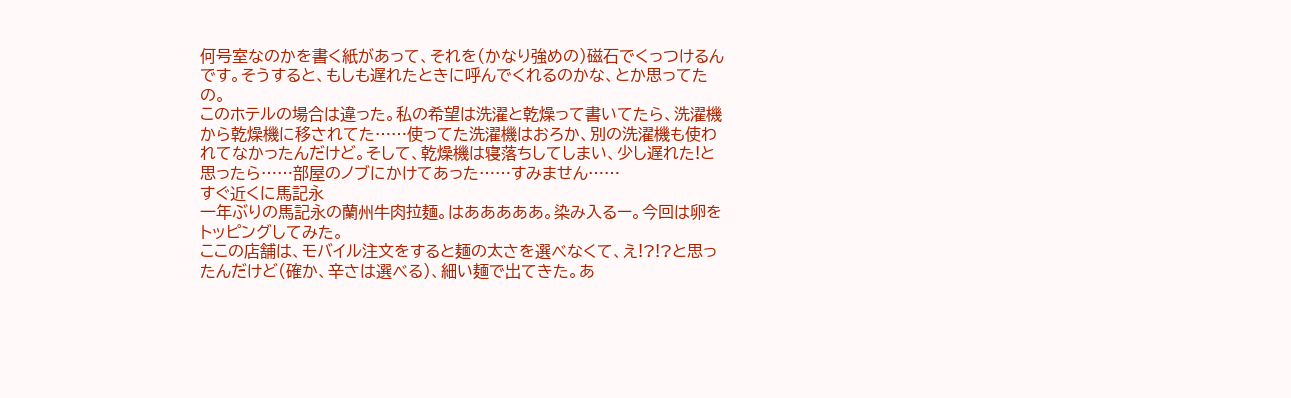何号室なのかを書く紙があって、それを(かなり強めの)磁石でくっつけるんです。そうすると、もしも遅れたときに呼んでくれるのかな、とか思ってたの。
このホテルの場合は違った。私の希望は洗濯と乾燥って書いてたら、洗濯機から乾燥機に移されてた……使ってた洗濯機はおろか、別の洗濯機も使われてなかったんだけど。そして、乾燥機は寝落ちしてしまい、少し遅れた!と思ったら……部屋のノブにかけてあった……すみません……
すぐ近くに馬記永
一年ぶりの馬記永の蘭州牛肉拉麺。はあああああ。染み入るー。今回は卵をトッピングしてみた。
ここの店舗は、モバイル注文をすると麺の太さを選べなくて、え!?!?と思ったんだけど(確か、辛さは選べる)、細い麺で出てきた。あ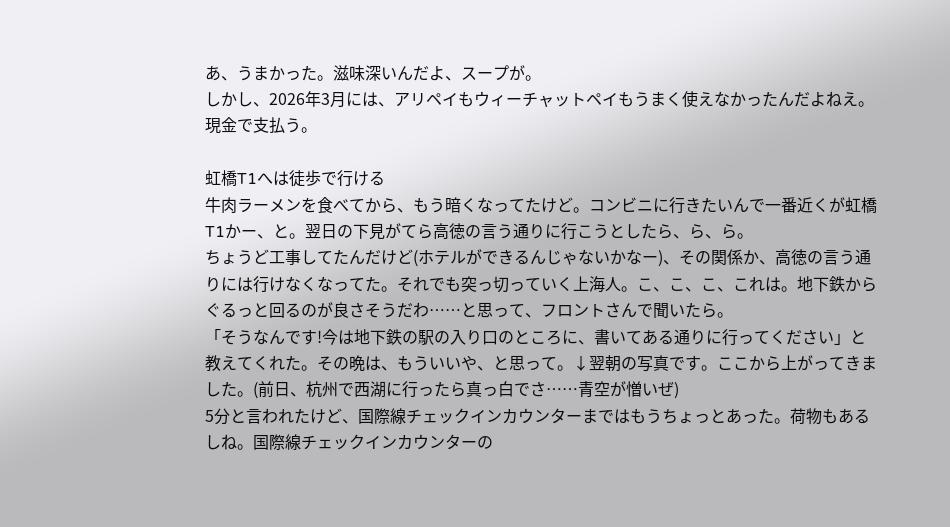あ、うまかった。滋味深いんだよ、スープが。
しかし、2026年3月には、アリペイもウィーチャットペイもうまく使えなかったんだよねえ。現金で支払う。

虹橋T1へは徒歩で行ける
牛肉ラーメンを食べてから、もう暗くなってたけど。コンビニに行きたいんで一番近くが虹橋T1かー、と。翌日の下見がてら高徳の言う通りに行こうとしたら、ら、ら。
ちょうど工事してたんだけど(ホテルができるんじゃないかなー)、その関係か、高徳の言う通りには行けなくなってた。それでも突っ切っていく上海人。こ、こ、こ、これは。地下鉄からぐるっと回るのが良さそうだわ……と思って、フロントさんで聞いたら。
「そうなんです!今は地下鉄の駅の入り口のところに、書いてある通りに行ってください」と教えてくれた。その晩は、もういいや、と思って。↓翌朝の写真です。ここから上がってきました。(前日、杭州で西湖に行ったら真っ白でさ……青空が憎いぜ)
5分と言われたけど、国際線チェックインカウンターまではもうちょっとあった。荷物もあるしね。国際線チェックインカウンターの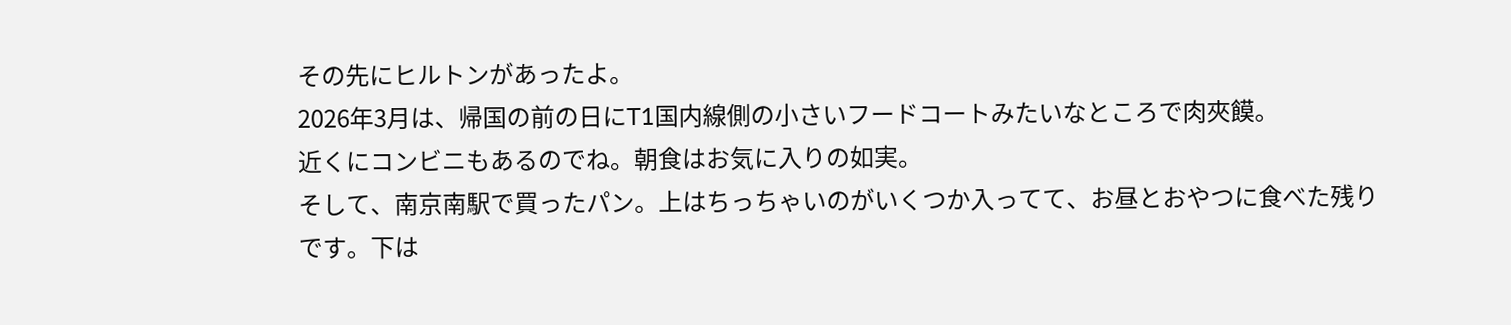その先にヒルトンがあったよ。
2026年3月は、帰国の前の日にT1国内線側の小さいフードコートみたいなところで肉夾饃。
近くにコンビニもあるのでね。朝食はお気に入りの如実。
そして、南京南駅で買ったパン。上はちっちゃいのがいくつか入ってて、お昼とおやつに食べた残りです。下は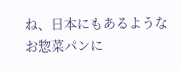ね、日本にもあるようなお惣菜パンに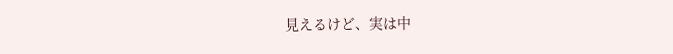見えるけど、実は中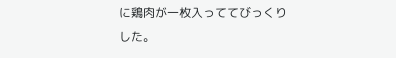に鶏肉が一枚入っててびっくりした。